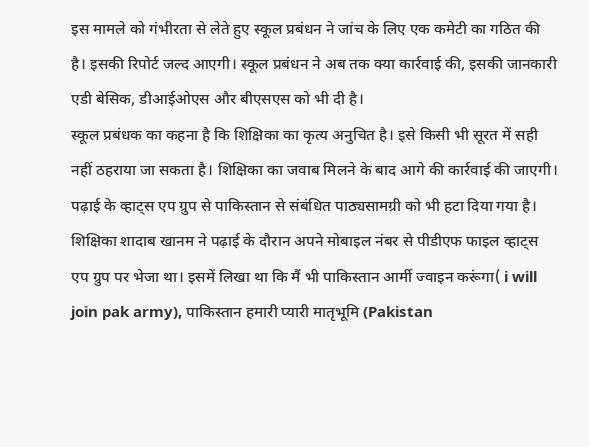इस मामले को गंभीरता से लेते हुए स्कूल प्रबंधन ने जांच के लिए एक कमेटी का गठित की है। इसकी रिपोर्ट जल्द आएगी। स्कूल प्रबंधन ने अब तक क्या कार्रवाई की, इसकी जानकारी एडी बेसिक, डीआईओएस और बीएसएस को भी दी है।
स्कूल प्रबंधक का कहना है कि शिक्षिका का कृत्य अनुचित है। इसे किसी भी सूरत में सही नहीं ठहराया जा सकता है। शिक्षिका का जवाब मिलने के बाद आगे की कार्रवाई की जाएगी। पढ़ाई के व्हाट्स एप ग्रुप से पाकिस्तान से संबंधित पाठ्यसामग्री को भी हटा दिया गया है।
शिक्षिका शादाब खानम ने पढ़ाई के दौरान अपने मोबाइल नंबर से पीडीएफ फाइल व्हाट्स एप ग्रुप पर भेजा था। इसमें लिखा था कि मैं भी पाकिस्तान आर्मी ज्वाइन करूंगा( i will join pak army), पाकिस्तान हमारी प्यारी मातृभूमि (Pakistan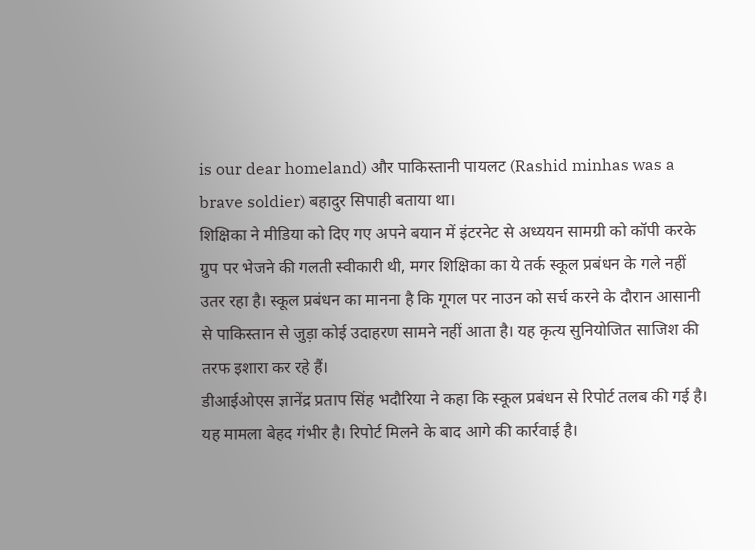is our dear homeland) और पाकिस्तानी पायलट (Rashid minhas was a brave soldier) बहादुर सिपाही बताया था।
शिक्षिका ने मीडिया को दिए गए अपने बयान में इंटरनेट से अध्ययन सामग्री को कॉपी करके ग्रुप पर भेजने की गलती स्वीकारी थी, मगर शिक्षिका का ये तर्क स्कूल प्रबंधन के गले नहीं उतर रहा है। स्कूल प्रबंधन का मानना है कि गूगल पर नाउन को सर्च करने के दौरान आसानी से पाकिस्तान से जुड़ा कोई उदाहरण सामने नहीं आता है। यह कृत्य सुनियोजित साजिश की तरफ इशारा कर रहे हैं।
डीआईओएस ज्ञानेंद्र प्रताप सिंह भदौरिया ने कहा कि स्कूल प्रबंधन से रिपोर्ट तलब की गई है। यह मामला बेहद गंभीर है। रिपोर्ट मिलने के बाद आगे की कार्रवाई है।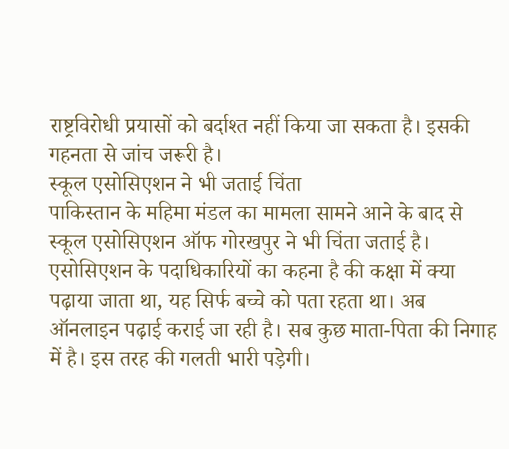राष्ट्रविरोधी प्रयासों को बर्दाश्त नहीं किया जा सकता है। इसकी गहनता से जांच जरूरी है।
स्कूल एसोसिएशन ने भी जताई चिंता
पाकिस्तान के महिमा मंडल का मामला सामने आने के बाद से स्कूल एसोसिएशन ऑफ गोरखपुर ने भी चिंता जताई है। एसोसिएशन के पदाधिकारियों का कहना है की कक्षा में क्या पढ़ाया जाता था, यह सिर्फ बच्चे को पता रहता था। अब ऑनलाइन पढ़ाई कराई जा रही है। सब कुछ माता-पिता की निगाह में है। इस तरह की गलती भारी पड़ेगी।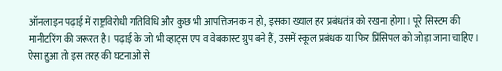ऑनलाइन पढ़ाई में राष्ट्रविरोधी गतिविधि और कुछ भी आपत्तिजनक न हो, इसका ख्याल हर प्रबंधतंत्र को रखना होगा। पूरे सिस्टम की मानीटरिंग की जरूरत है। पढ़ाई के जो भी व्हाट्स एप व वेबकास्ट ग्रुप बने हैं, उसमें स्कूल प्रबंधक या फिर प्रिंसिपल को जोड़ा जाना चाहिए। ऐसा हुआ तो इस तरह की घटनाओं से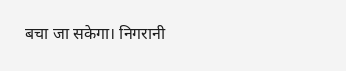बचा जा सकेगा। निगरानी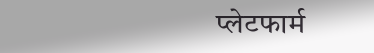प्लेटफार्म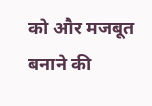को और मजबूत बनाने की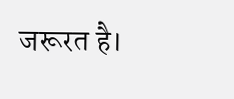जरूरत है।